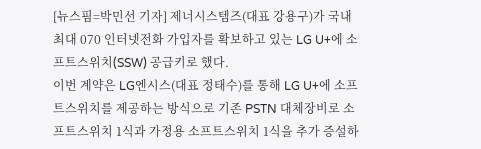[뉴스핌=박민선 기자] 제너시스템즈(대표 강용구)가 국내 최대 070 인터넷전화 가입자를 확보하고 있는 LG U+에 소프트스위치(SSW) 공급키로 했다.
이번 계약은 LG엔시스(대표 정태수)를 통해 LG U+에 소프트스위치를 제공하는 방식으로 기존 PSTN 대체장비로 소프트스위치 1식과 가정용 소프트스위치 1식을 추가 증설하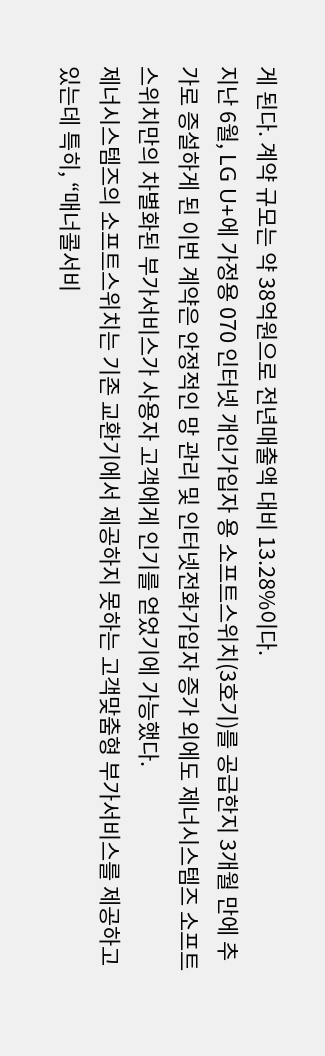게 된다. 계약 규모는 약 38억원으로 전년매출액 대비 13.28%이다.
지난 6월, LG U+에 가정용 070 인터넷 개인가입자 용 소프트스위치(3호기)를 공급한지 3개월 만에 추가로 증설하게 된 이번 계약은 안정적인 망 관리 및 인터넷전화가입자 증가 외에도 제너시스템즈 소프트스위치만의 차별화된 부가서비스가 사용자 고객에게 인기를 얻었기에 가능했다.
제너시스템즈의 소프트스위치는 기존 교환기에서 제공하지 못하는 고객맞춤형 부가서비스를 제공하고 있는데 특히, “매너콜서비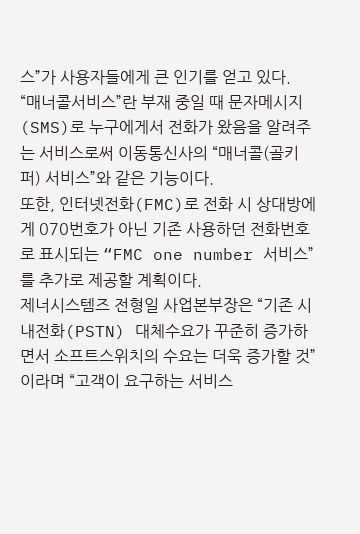스”가 사용자들에게 큰 인기를 얻고 있다.
“매너콜서비스”란 부재 중일 때 문자메시지(SMS)로 누구에게서 전화가 왔음을 알려주는 서비스로써 이동통신사의 “매너콜(골키퍼) 서비스”와 같은 기능이다.
또한, 인터넷전화(FMC)로 전화 시 상대방에게 070번호가 아닌 기존 사용하던 전화번호로 표시되는 “FMC one number 서비스”를 추가로 제공할 계획이다.
제너시스템즈 전형일 사업본부장은 “기존 시내전화(PSTN) 대체수요가 꾸준히 증가하면서 소프트스위치의 수요는 더욱 증가할 것”이라며 “고객이 요구하는 서비스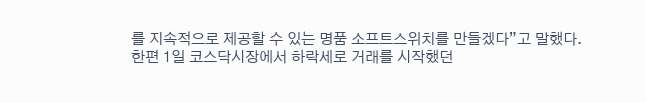를 지속적으로 제공할 수 있는 명품 소프트스위치를 만들겠다”고 말했다.
한편 1일 코스닥시장에서 하락세로 거래를 시작했던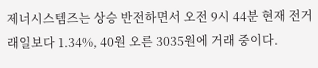제너시스템즈는 상승 반전하면서 오전 9시 44분 현재 전거래일보다 1.34%, 40원 오른 3035원에 거래 중이다.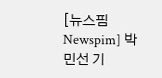[뉴스핌 Newspim] 박민선 기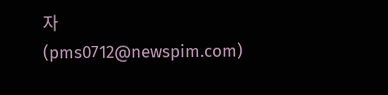자 (pms0712@newspim.com)